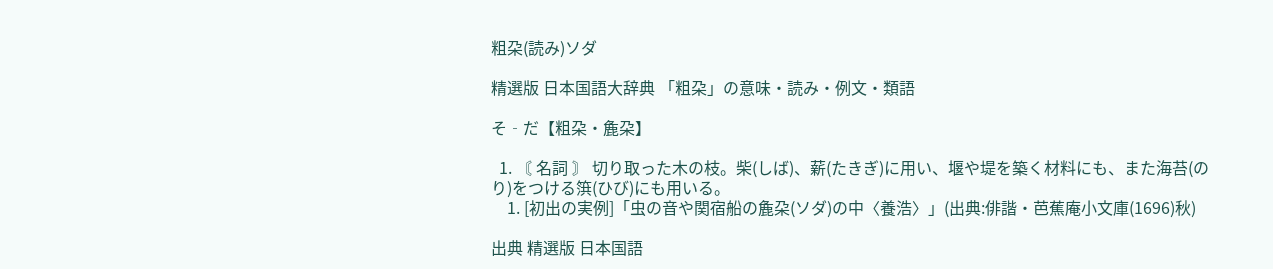粗朶(読み)ソダ

精選版 日本国語大辞典 「粗朶」の意味・読み・例文・類語

そ‐だ【粗朶・麁朶】

  1. 〘 名詞 〙 切り取った木の枝。柴(しば)、薪(たきぎ)に用い、堰や堤を築く材料にも、また海苔(のり)をつける篊(ひび)にも用いる。
    1. [初出の実例]「虫の音や関宿船の麁朶(ソダ)の中〈養浩〉」(出典:俳諧・芭蕉庵小文庫(1696)秋)

出典 精選版 日本国語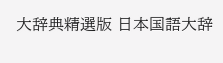大辞典精選版 日本国語大辞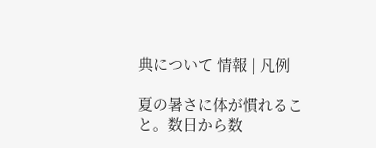典について 情報 | 凡例

夏の暑さに体が慣れること。数日から数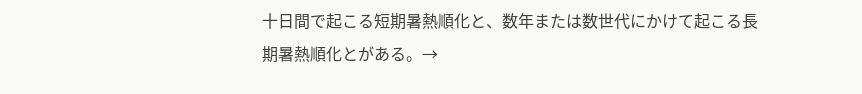十日間で起こる短期暑熱順化と、数年または数世代にかけて起こる長期暑熱順化とがある。→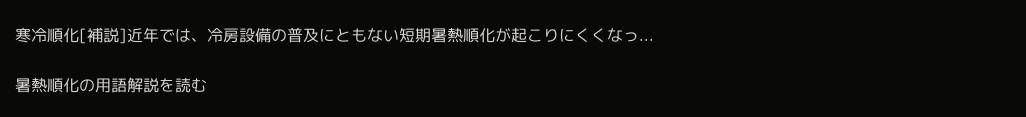寒冷順化[補説]近年では、冷房設備の普及にともない短期暑熱順化が起こりにくくなっ...

暑熱順化の用語解説を読む